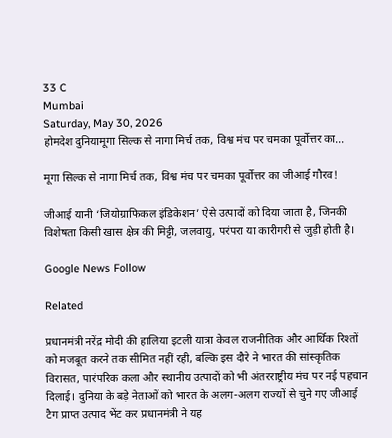33 C
Mumbai
Saturday, May 30, 2026
होमदेश दुनियामूगा सिल्क से नागा मिर्च तक, विश्व मंच पर चमका पूर्वोत्तर का...

मूगा सिल्क से नागा मिर्च तक, विश्व मंच पर चमका पूर्वोत्तर का जीआई गौरव!

जीआई यानी ‘जियोग्राफिकल इंडिकेशन’ ऐसे उत्पादों को दिया जाता है, जिनकी विशेषता किसी खास क्षेत्र की मिट्टी, जलवायु, परंपरा या कारीगरी से जुड़ी होती है।

Google News Follow

Related

प्रधानमंत्री नरेंद्र मोदी की हालिया इटली यात्रा केवल राजनीतिक और आर्थिक रिश्तों को मजबूत करने तक सीमित नहीं रही, बल्कि इस दौरे ने भारत की सांस्कृतिक विरासत, पारंपरिक कला और स्थानीय उत्पादों को भी अंतरराष्ट्रीय मंच पर नई पहचान दिलाई। दुनिया के बड़े नेताओं को भारत के अलग-अलग राज्यों से चुने गए जीआई टैग प्राप्त उत्पाद भेंट कर प्रधानमंत्री ने यह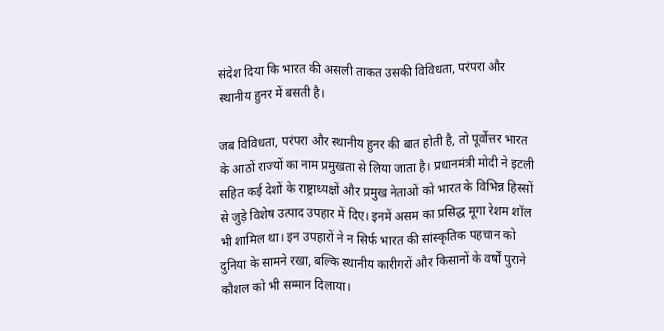संदेश दिया कि भारत की असली ताकत उसकी विविधता, परंपरा और स्थानीय हुनर में बसती है।

जब विविधता, परंपरा और स्थानीय हुनर की बात होती है, तो पूर्वोत्तर भारत के आठों राज्यों का नाम प्रमुखता से लिया जाता है। प्रधानमंत्री मोदी ने इटली सहित कई देशों के राष्ट्राध्यक्षों और प्रमुख नेताओं को भारत के विभिन्न हिस्सों से जुड़े विशेष उत्पाद उपहार में दिए। इनमें असम का प्रसिद्ध मूगा रेशम शॉल भी शामिल था। इन उपहारों ने न सिर्फ भारत की सांस्कृतिक पहचान को दुनिया के सामने रखा, बल्कि स्थानीय कारीगरों और किसानों के वर्षों पुराने कौशल को भी सम्मान दिलाया।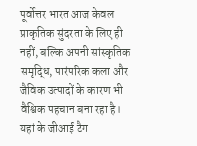पूर्वोत्तर भारत आज केवल प्राकृतिक सुंदरता के लिए ही नहीं, बल्कि अपनी सांस्कृतिक समृद्धि, पारंपरिक कला और जैविक उत्पादों के कारण भी वैश्विक पहचान बना रहा है। यहां के जीआई टैग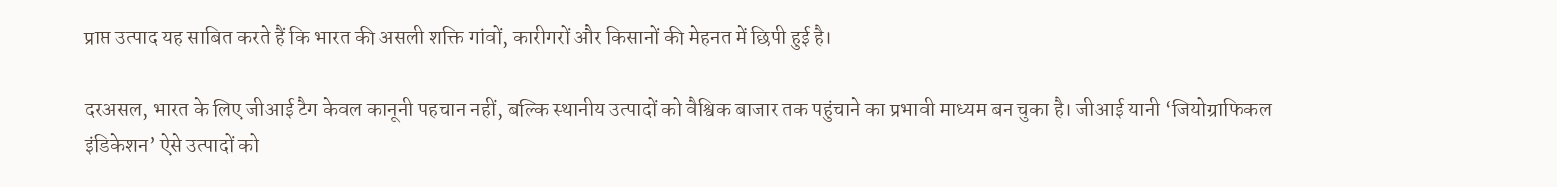प्राप्त उत्पाद यह साबित करते हैं कि भारत की असली शक्ति गांवों, कारीगरों और किसानों की मेहनत में छिपी हुई है।

दरअसल, भारत के लिए जीआई टैग केवल कानूनी पहचान नहीं, बल्कि स्थानीय उत्पादों को वैश्विक बाजार तक पहुंचाने का प्रभावी माध्यम बन चुका है। जीआई यानी ‘जियोग्राफिकल इंडिकेशन’ ऐसे उत्पादों को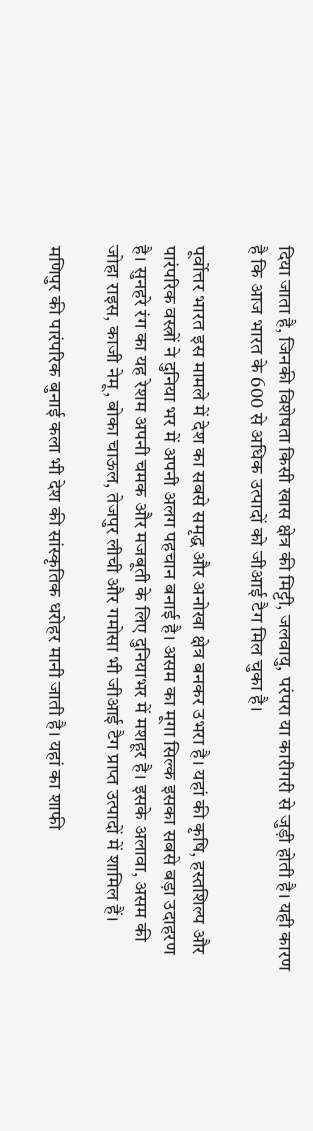दिया जाता है, जिनकी विशेषता किसी खास क्षेत्र की मिट्टी, जलवायु, परंपरा या कारीगरी से जुड़ी होती है। यही कारण है कि आज भारत के 600 से अधिक उत्पादों को जीआई टैग मिल चुका है।

पूर्वोत्तर भारत इस मामले में देश का सबसे समृद्ध और अनोखा क्षेत्र बनकर उभरा है। यहां की कृषि, हस्तशिल्प और पारंपरिक वस्त्रों ने दुनिया भर में अपनी अलग पहचान बनाई है। असम का मूगा सिल्क इसका सबसे बड़ा उदाहरण है। सुनहरे रंग का यह रेशम अपनी चमक और मजबूती के लिए दुनियाभर में मशहूर है। इसके अलावा, असम की जोहा राइस, काजी नेमू, बोका चाऊल, तेजपुर लीची और गमोसा भी जीआई टैग प्राप्त उत्पादों में शामिल हैं।

मणिपुर की पारंपरिक बुनाई कला भी देश की सांस्कृतिक धरोहर मानी जाती है। यहां का शाफी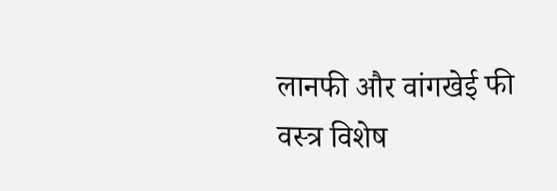लानफी और वांगखेई फी वस्त्र विशेष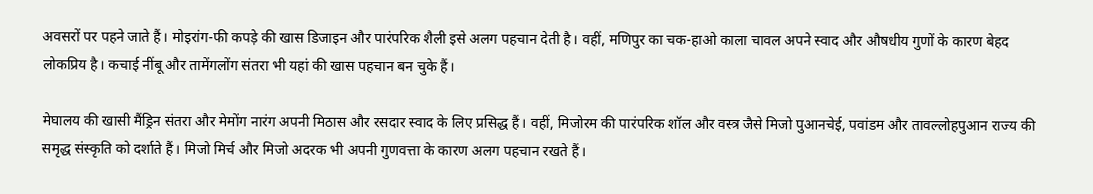अवसरों पर पहने जाते हैं। मोइरांग-फी कपड़े की खास डिजाइन और पारंपरिक शैली इसे अलग पहचान देती है। वहीं, मणिपुर का चक-हाओ काला चावल अपने स्वाद और औषधीय गुणों के कारण बेहद लोकप्रिय है। कचाई नींबू और तामेंगलोंग संतरा भी यहां की खास पहचान बन चुके हैं।

मेघालय की खासी मैंड्रिन संतरा और मेमोंग नारंग अपनी मिठास और रसदार स्वाद के लिए प्रसिद्ध हैं। वहीं, मिजोरम की पारंपरिक शॉल और वस्त्र जैसे मिजो पुआनचेई, पवांडम और तावल्लोहपुआन राज्य की समृद्ध संस्कृति को दर्शाते हैं। मिजो मिर्च और मिजो अदरक भी अपनी गुणवत्ता के कारण अलग पहचान रखते हैं।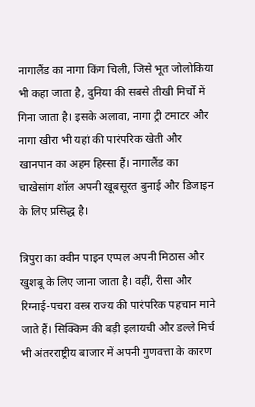नागालैंड का नागा किंग चिली, जिसे भूत जोलोकिया भी कहा जाता है, दुनिया की सबसे तीखी मिर्चों में गिना जाता है। इसके अलावा, नागा ट्री टमाटर और नागा खीरा भी यहां की पारंपरिक खेती और खानपान का अहम हिस्सा हैं। नागालैंड का चाखेसांग शॉल अपनी खूबसूरत बुनाई और डिजाइन के लिए प्रसिद्ध है।

त्रिपुरा का क्वीन पाइन एप्पल अपनी मिठास और खुशबू के लिए जाना जाता है। वहीं, रीसा और रिग्नाई-पचरा वस्त्र राज्य की पारंपरिक पहचान माने जाते हैं। सिक्किम की बड़ी इलायची और डल्ले मिर्च भी अंतरराष्ट्रीय बाजार में अपनी गुणवत्ता के कारण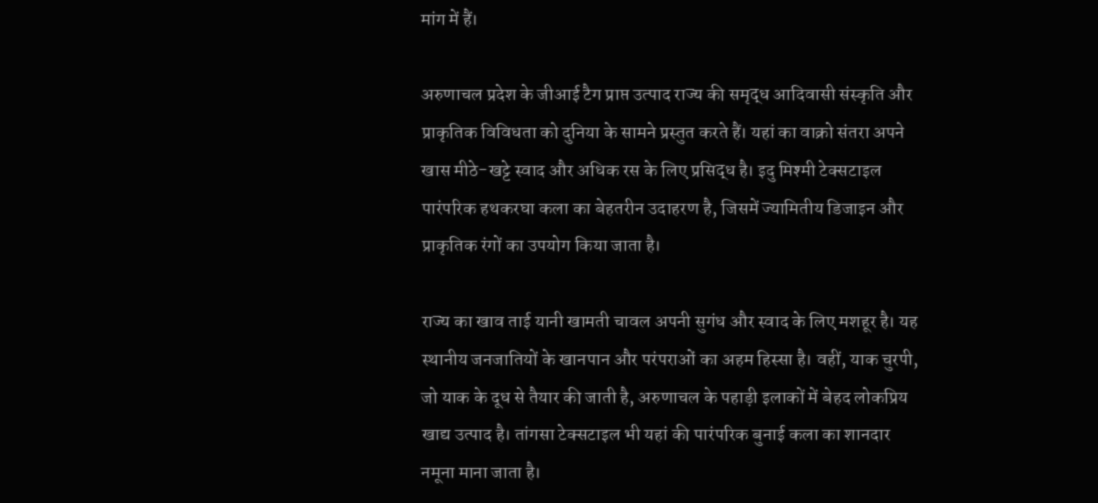मांग में हैं।

अरुणाचल प्रदेश के जीआई टैग प्राप्त उत्पाद राज्य की समृद्ध आदिवासी संस्कृति और प्राकृतिक विविधता को दुनिया के सामने प्रस्तुत करते हैं। यहां का वाक्रो संतरा अपने खास मीठे-खट्टे स्वाद और अधिक रस के लिए प्रसिद्ध है। इदु मिश्मी टेक्सटाइल पारंपरिक हथकरघा कला का बेहतरीन उदाहरण है, जिसमें ज्यामितीय डिजाइन और प्राकृतिक रंगों का उपयोग किया जाता है।

राज्य का खाव ताई यानी खामती चावल अपनी सुगंध और स्वाद के लिए मशहूर है। यह स्थानीय जनजातियों के खानपान और परंपराओं का अहम हिस्सा है। वहीं, याक चुरपी, जो याक के दूध से तैयार की जाती है, अरुणाचल के पहाड़ी इलाकों में बेहद लोकप्रिय खाद्य उत्पाद है। तांगसा टेक्सटाइल भी यहां की पारंपरिक बुनाई कला का शानदार नमूना माना जाता है।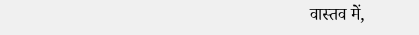वास्तव में,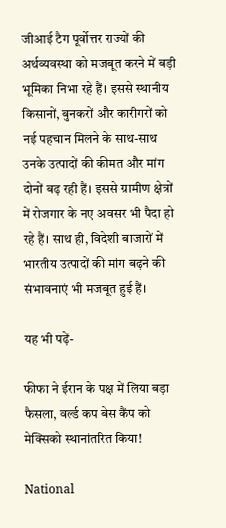जीआई टैग पूर्वोत्तर राज्यों की अर्थव्यवस्था को मजबूत करने में बड़ी भूमिका निभा रहे हैं। इससे स्थानीय किसानों, बुनकरों और कारीगरों को नई पहचान मिलने के साथ-साथ उनके उत्पादों की कीमत और मांग दोनों बढ़ रही हैं। इससे ग्रामीण क्षेत्रों में रोजगार के नए अवसर भी पैदा हो रहे हैं। साथ ही, विदेशी बाजारों में भारतीय उत्पादों की मांग बढ़ने की संभावनाएं भी मजबूत हुई हैं।

यह भी पढ़ें-

फीफा ने ईरान के पक्ष में लिया बड़ा फैसला, वर्ल्ड कप बेस कैंप को मेक्सिको स्थानांतरित किया!

National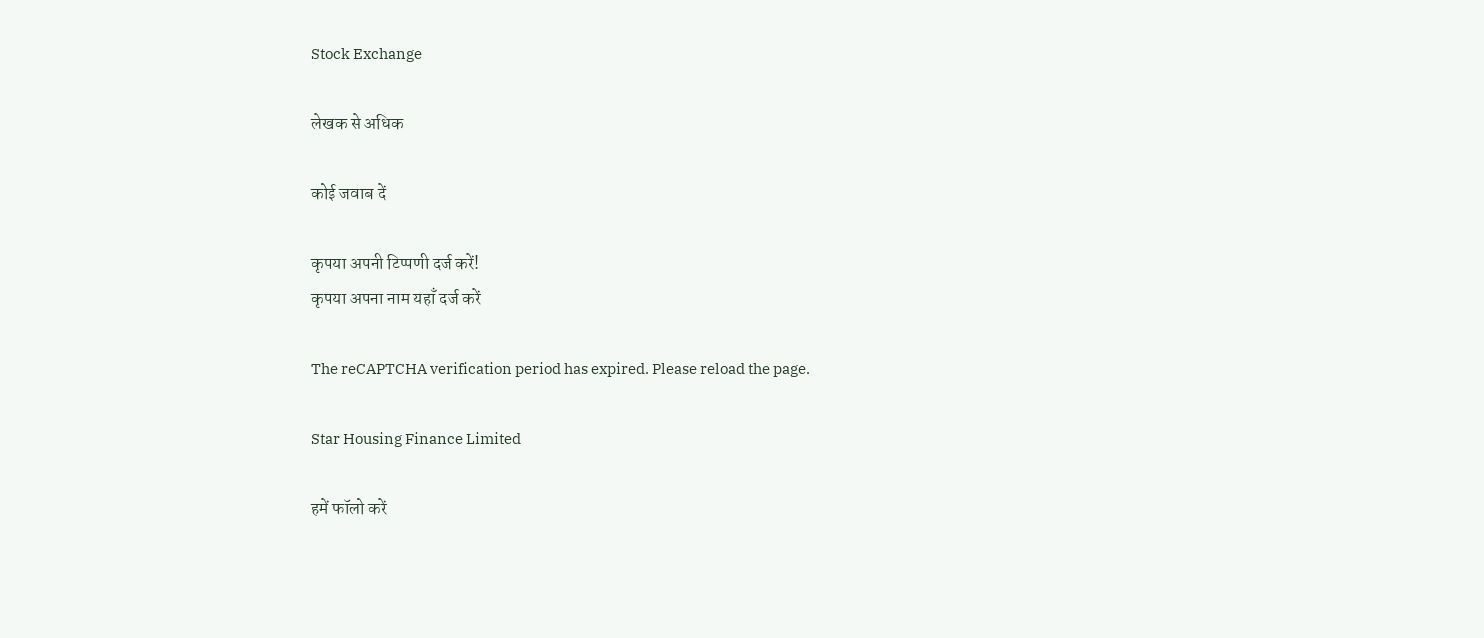Stock Exchange

लेखक से अधिक

कोई जवाब दें

कृपया अपनी टिप्पणी दर्ज करें!
कृपया अपना नाम यहाँ दर्ज करें

The reCAPTCHA verification period has expired. Please reload the page.

Star Housing Finance Limited

हमें फॉलो करें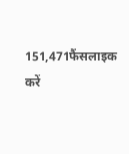151,471फैंसलाइक करें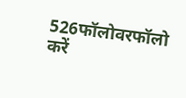526फॉलोवरफॉलो करें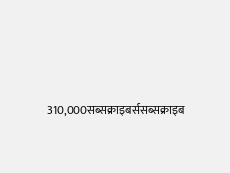310,000सब्सक्राइबर्ससब्सक्राइब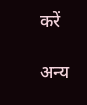करें

अन्य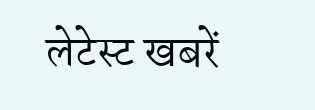लेटेस्ट खबरें